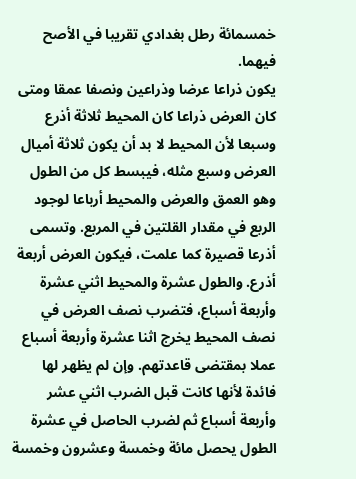خمسمائة رطل بغدادي تقريبا في الأصح فيهما.
يكون ذراعا عرضا وذراعين ونصفا عمقا ومتى كان العرض ذراعا كان المحيط ثلاثة أذرع وسبعا لأن المحيط لا بد أن يكون ثلاثة أميال العرض وسبع مثله، فيبسط كل من الطول وهو العمق والعرض والمحيط أرباعا لوجود الربع في مقدار القلتين في المربع. وتسمى أذرعا قصيرة كما علمت، فيكون العرض أربعة أذرع. والطول عشرة والمحيط اثني عشرة وأربعة أسباع، فتضرب نصف العرض في نصف المحيط يخرج اثنا عشرة وأربعة أسباع عملا بمقتضى قاعدتهم. وإن لم يظهر لها فائدة لأنها كانت قبل الضرب اثني عشر وأربعة أسباع ثم لضرب الحاصل في عشرة الطول يحصل مائة وخمسة وعشرون وخمسة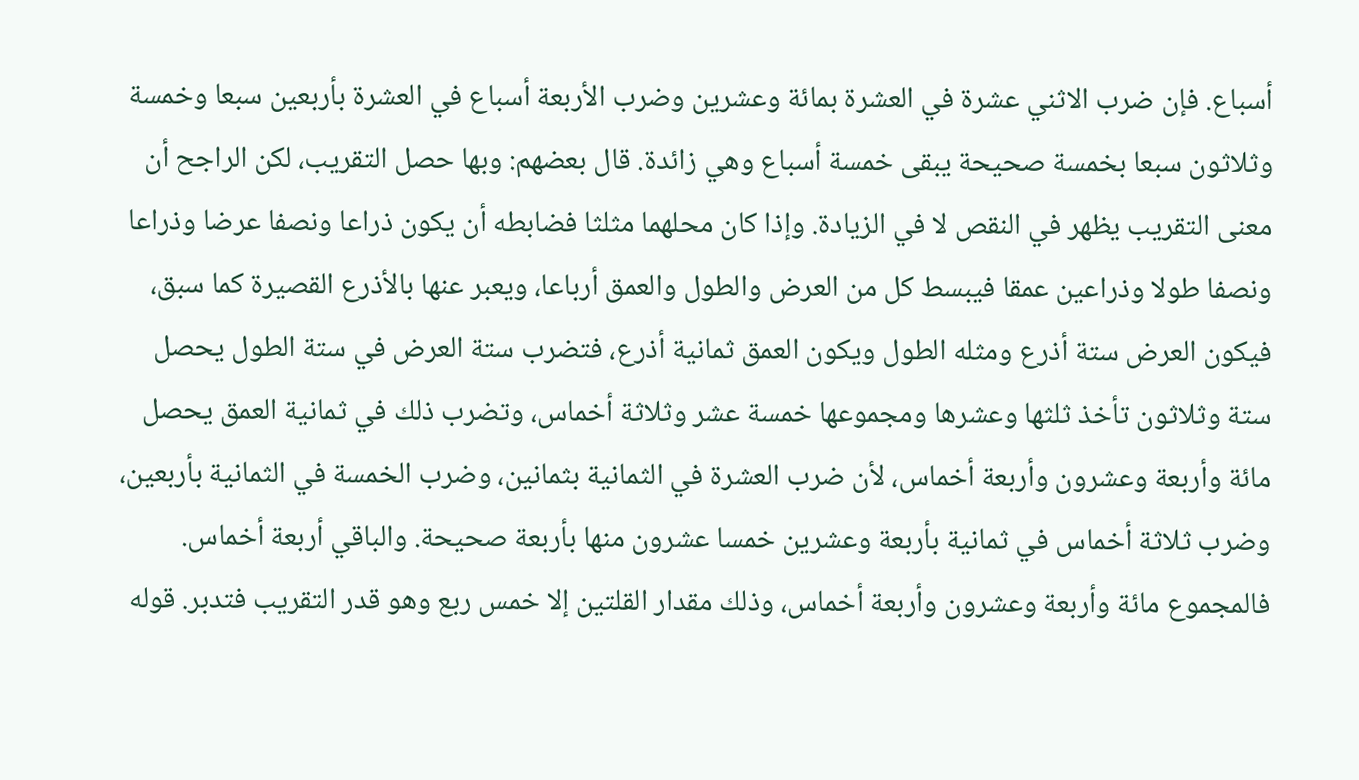أسباع. فإن ضرب الاثني عشرة في العشرة بمائة وعشرين وضرب الأربعة أسباع في العشرة بأربعين سبعا وخمسة وثلاثون سبعا بخمسة صحيحة يبقى خمسة أسباع وهي زائدة. قال بعضهم: وبها حصل التقريب، لكن الراجح أن معنى التقريب يظهر في النقص لا في الزيادة. وإذا كان محلهما مثلثا فضابطه أن يكون ذراعا ونصفا عرضا وذراعا ونصفا طولا وذراعين عمقا فيبسط كل من العرض والطول والعمق أرباعا، ويعبر عنها بالأذرع القصيرة كما سبق، فيكون العرض ستة أذرع ومثله الطول ويكون العمق ثمانية أذرع، فتضرب ستة العرض في ستة الطول يحصل ستة وثلاثون تأخذ ثلثها وعشرها ومجموعها خمسة عشر وثلاثة أخماس، وتضرب ذلك في ثمانية العمق يحصل مائة وأربعة وعشرون وأربعة أخماس، لأن ضرب العشرة في الثمانية بثمانين، وضرب الخمسة في الثمانية بأربعين، وضرب ثلاثة أخماس في ثمانية بأربعة وعشرين خمسا عشرون منها بأربعة صحيحة. والباقي أربعة أخماس. فالمجموع مائة وأربعة وعشرون وأربعة أخماس، وذلك مقدار القلتين إلا خمس ربع وهو قدر التقريب فتدبر. قوله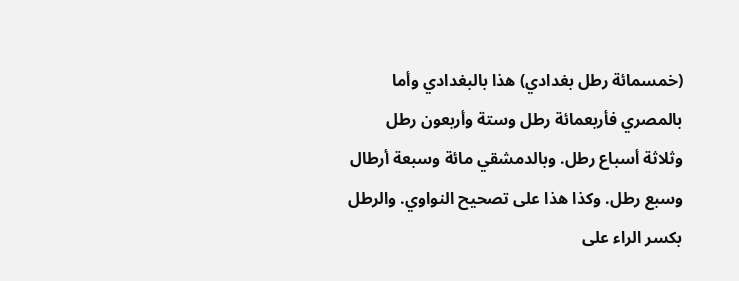(خمسمائة رطل بغدادي) هذا بالبغدادي وأما بالمصري فأربعمائة رطل وستة وأربعون رطل وثلاثة أسباع رطل. وبالدمشقي مائة وسبعة أرطال وسبع رطل. وكذا هذا على تصحيح النواوي. والرطل بكسر الراء على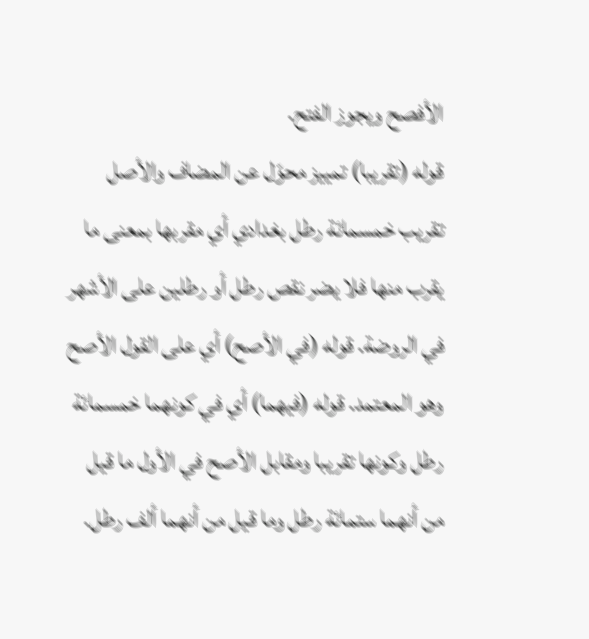الأفصح ويجوز الفتح.
قوله (تقريبا) تمييز محوّل عن المضاف والأصل تقريب خمسمائة رطل بغدادي أي مقربها بمعنى ما يقرب منها فلا يضر نقص رطل أو رطلين على الأشهر في الروضة. قوله (في الأصح) أي على القول الأصح وهو المعتمد. قوله (فيهما) أي في كونهما خمسمائة رطل وكونها تقريبا ومقابل الأصح في الأول ما قيل من أنهما ستمائة رطل وما قيل من أنهما ألف رطل.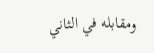ومقابله في الثاني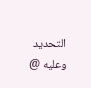التحديد وعليه @